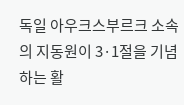독일 아우크스부르크 소속의 지동원이 3·1절을 기념하는 활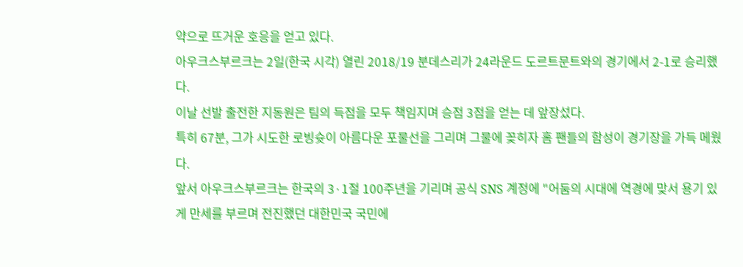약으로 뜨거운 호응을 얻고 있다.
아우크스부르크는 2일(한국 시각) 열린 2018/19 분데스리가 24라운드 도르트문트와의 경기에서 2-1로 승리했다.
이날 선발 출전한 지동원은 팀의 득점을 모두 책임지며 승점 3점을 얻는 데 앞장섰다.
특히 67분, 그가 시도한 로빙슛이 아름다운 포물선을 그리며 그물에 꽂히자 홈 팬들의 함성이 경기장을 가득 메웠다.
앞서 아우크스부르크는 한국의 3·1절 100주년을 기리며 공식 SNS 계정에 "어둠의 시대에 역경에 맞서 용기 있게 만세를 부르며 전진했던 대한민국 국민에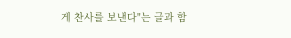게 찬사를 보낸다"는 글과 함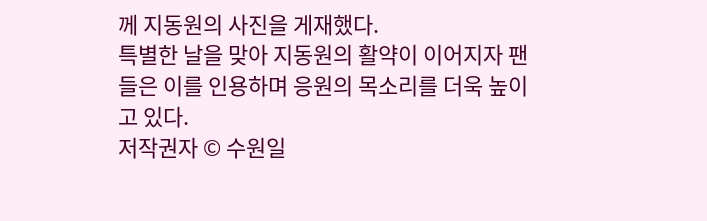께 지동원의 사진을 게재했다.
특별한 날을 맞아 지동원의 활약이 이어지자 팬들은 이를 인용하며 응원의 목소리를 더욱 높이고 있다.
저작권자 © 수원일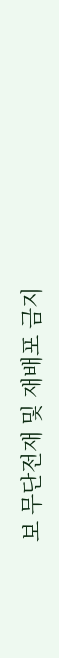보 무단전재 및 재배포 금지